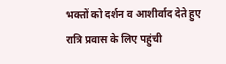भक्तों को दर्शन व आशीर्वाद देते हुए रात्रि प्रवास के लिए पहुंची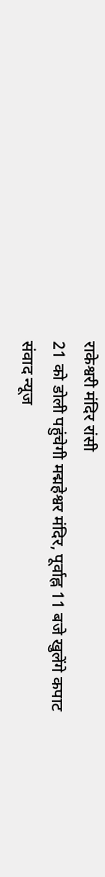राकेश्वरी मंदिर रांसी
21 को डोली पहुंचेगी मद्महेश्वर मंदिर, पूर्वाह्न 11 बजे खुलेंगे कपाट
संवाद न्यूज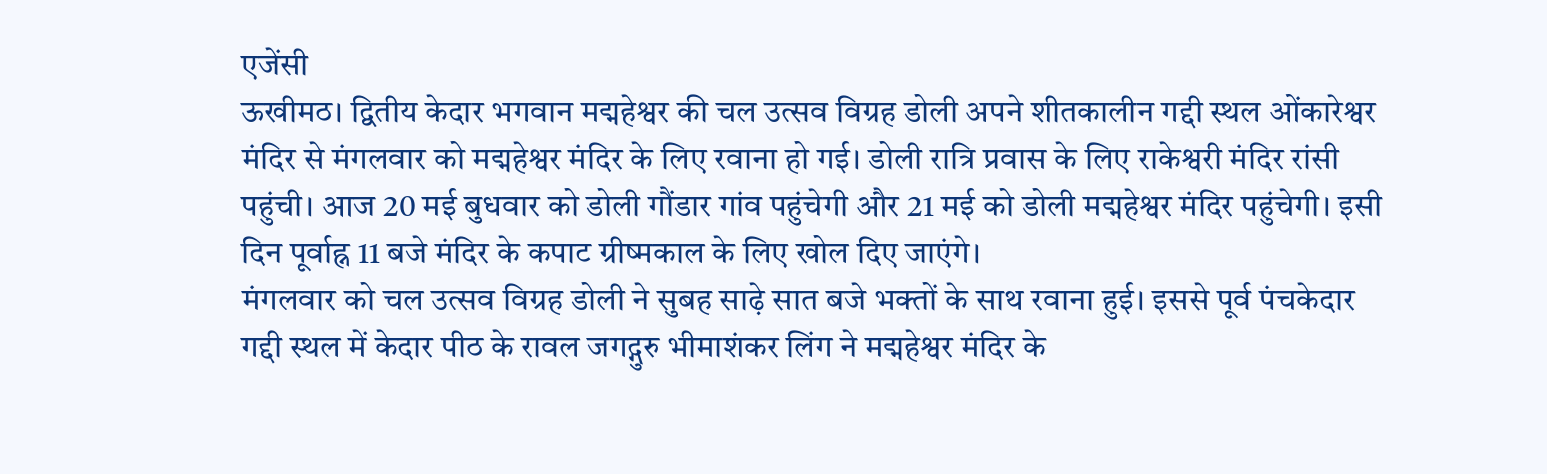एजेंसी
ऊखीमठ। द्वितीय केदार भगवान मद्महेश्वर की चल उत्सव विग्रह डोली अपने शीतकालीन गद्दी स्थल ओंकारेश्वर मंदिर से मंगलवार को मद्महेश्वर मंदिर के लिए रवाना हो गई। डोली रात्रि प्रवास के लिए राकेश्वरी मंदिर रांसी पहुंची। आज 20 मई बुधवार को डोली गौंडार गांव पहुंचेगी और 21 मई को डोली मद्महेश्वर मंदिर पहुंचेगी। इसी दिन पूर्वाह्न 11 बजे मंदिर के कपाट ग्रीष्मकाल के लिए खोल दिए जाएंगे।
मंगलवार को चल उत्सव विग्रह डोली ने सुबह साढ़े सात बजे भक्तों के साथ रवाना हुई। इससे पूर्व पंचकेदार गद्दी स्थल में केदार पीठ के रावल जगद्गुरु भीमाशंकर लिंग ने मद्महेश्वर मंदिर के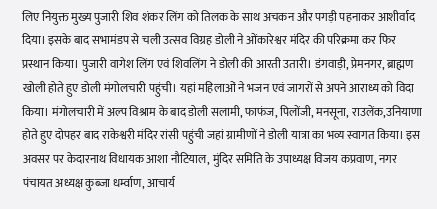लिए नियुक्त मुख्य पुजारी शिव शंकर लिंग को तिलक के साथ अचकन और पगड़ी पहनाकर आशीर्वाद दिया। इसके बाद सभामंडप से चली उत्सव विग्रह डोली ने ओंकारेश्वर मंदिर की परिक्रमा कर फिर प्रस्थान किया। पुजारी वागेश लिंग एवं शिवलिंग ने डोली की आरती उतारी। डंगवाड़ी, प्रेमनगर, ब्राह्मण खोली होते हुए डोली मंगोलचारी पहुंची। यहां महिलाओं ने भजन एवं जागरों से अपने आराध्य को विदा किया। मंगोलचारी में अल्प विश्राम के बाद डोली सलामी, फाफंज, पिलोंजी, मनसूना, राउलेंक,उनियाणा होते हुए दोपहर बाद राकेश्वरी मंदिर रांसी पहुंची जहां ग्रामीणों ने डोली यात्रा का भव्य स्वागत किया। इस अवसर पर केदारनाथ विधायक आशा नौटियाल, मुंदिर समिति के उपाध्यक्ष विजय कप्रवाण, नगर पंचायत अध्यक्ष कुब्जा धर्म्वाण, आचार्य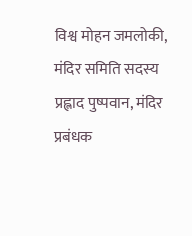विश्व मोहन जमलोकी, मंदिर समिति सदस्य प्रह्लाद पुष्पवान, मंदिर प्रबंधक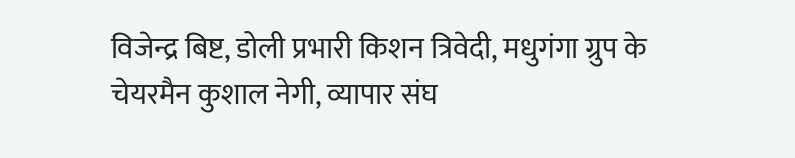विजेन्द्र बिष्ट, डोली प्रभारी किशन त्रिवेदी, मधुगंगा ग्रुप के चेयरमैन कुशाल नेगी, व्यापार संघ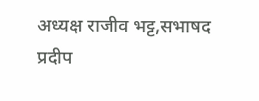अध्यक्ष राजीव भट्ट,सभाषद प्रदीप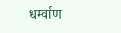धर्म्वाण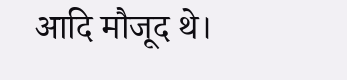आदि मौजूद थे।